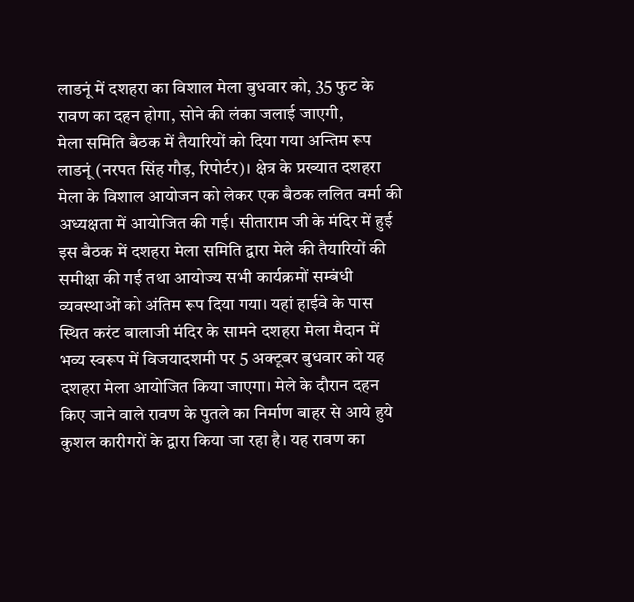लाडनूं में दशहरा का विशाल मेला बुधवार को, 35 फुट के रावण का दहन होगा, सोने की लंका जलाई जाएगी,
मेला समिति बैठक में तैयारियों को दिया गया अन्तिम रूप
लाडनूं (नरपत सिंह गौड़, रिपोर्टर)। क्षेत्र के प्रख्यात दशहरा मेला के विशाल आयोजन को लेकर एक बैठक ललित वर्मा की अध्यक्षता में आयोजित की गई। सीताराम जी के मंदिर में हुई इस बैठक में दशहरा मेला समिति द्वारा मेले की तैयारियों की समीक्षा की गई तथा आयोज्य सभी कार्यक्रमों सम्बंधी व्यवस्थाओं को अंतिम रूप दिया गया। यहां हाईवे के पास स्थित करंट बालाजी मंदिर के सामने दशहरा मेला मैदान में भव्य स्वरूप में विजयादशमी पर 5 अक्टूबर बुधवार को यह दशहरा मेला आयोजित किया जाएगा। मेले के दौरान दहन किए जाने वाले रावण के पुतले का निर्माण बाहर से आये हुये कुशल कारीगरों के द्वारा किया जा रहा है। यह रावण का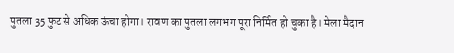पुतला 35 फुट से अधिक ऊंचा होगा। रावण का पुतला लगभग पूरा निर्मित हो चुका है। मेला मैदान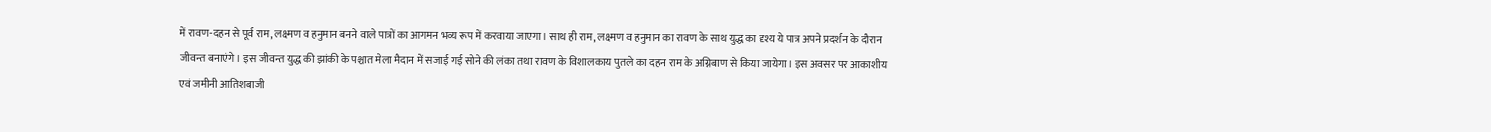में रावण-दहन से पूर्व राम, लक्ष्मण व हनुमान बनने वाले पात्रों का आगमन भव्य रूप में करवाया जाएगा। साथ ही राम, लक्ष्मण व हनुमान का रावण के साथ युद्ध का दृश्य ये पात्र अपने प्रदर्शन के दौरान जीवन्त बनाएंगे। इस जीवन्त युद्ध की झांकी के पश्चात मेला मैदान में सजाई गई सोने की लंका तथा रावण के विशालकाय पुतले का दहन राम के अग्निबाण से किया जायेगा। इस अवसर पर आकाशीय एवं जमीनी आतिशबाजी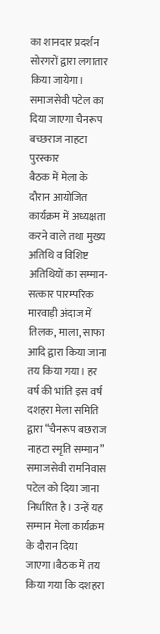का शानदार प्रदर्शन सोरगरों द्वारा लगातार किया जायेगा।
समाजसेवी पटेल का दिया जाएगा चैनरूप बच्छराज नाहटा पुरस्कार
बैठक में मेला के दौरान आयोजित कार्यक्रम में अध्यक्षता करने वाले तथा मुख्य अतिथि व विशिष्ट अतिथियों का सम्मान-सत्कार पारम्परिक मारवाड़ी अंदाज में तिलक, माला, साफा आदि द्वारा किया जाना तय किया गया। हर वर्ष की भांति इस वर्ष दशहरा मेला समिति द्वारा “चैनरूप बछराज नाहटा स्मृति सम्मान” समाजसेवी रामनिवास पटेल को दिया जाना निर्धारित है। उन्हें यह सम्मान मेला कार्यक्रम के दौरान दिया जाएगा।बैठक में तय किया गया कि दशहरा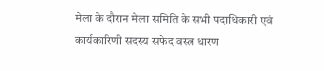मेला के दौरान मेला समिति के सभी पदाधिकारी एवं कार्यकारिणी सदस्य सफेद वस्त्र धारण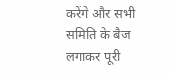करेंगे और सभी समिति के बैज लगाकर पूरी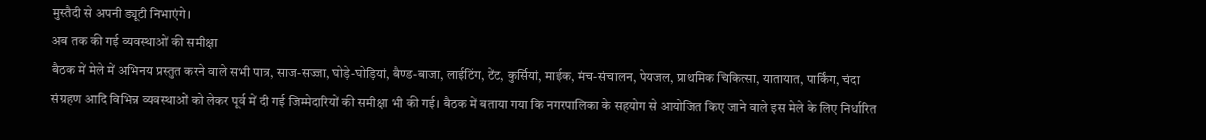मुस्तैदी से अपनी ड्यूटी निभाएंगे।
अब तक की गई व्यवस्थाओं की समीक्षा
बैठक में मेले में अभिनय प्रस्तुत करने वाले सभी पात्र, साज-सज्जा, घोड़े-घोड़ियां, बैण्ड-बाजा, लाईटिंग, टेंट, कुर्सियां, माईक, मंच-संचालन, पेयजल, प्राथमिक चिकित्सा, यातायात, पार्किंग, चंदा संग्रहण आदि विभिन्न व्यवस्थाओं को लेकर पूर्व में दी गई जिम्मेदारियों की समीक्षा भी की गई। बैठक में बताया गया कि नगरपालिका के सहयोग से आयोजित किए जाने वाले इस मेले के लिए निर्धारित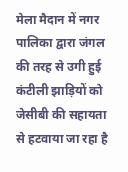मेला मैदान में नगर पालिका द्वारा जंगल की तरह से उगी हुई कंटीली झाड़ियों को जेसीबी की सहायता से हटवाया जा रहा है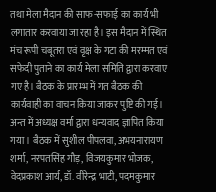तथा मेला मैदान की साफ-सफाई का कार्य भी लगातार करवाया जा रहा है। इस मैदान में स्थित मंच रूपी चबूतरा एवं वृक्ष के गटा की मरम्मत एवं सफेदी पुताने का कार्य मेला समिति द्वारा करवाए गए है। बैठक के प्रारम्भ में गत बैठक की कार्यवाही का वाचन किया जाकर पुष्टि की गई। अन्त में अध्यक्ष वर्मा द्वारा धन्यवाद ज्ञापित किया गया। बैठक में सुशील पीपलवा, अभयनारायण शर्मा, नरपतसिंह गौड़, विजयकुमार भोजक, वेदप्रकाश आर्य, डॉ. वीरेन्द्र भाटी, पदमकुमार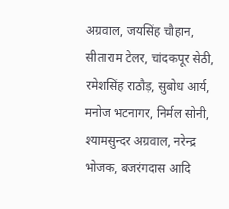अग्रवाल, जयसिंह चौहान, सीताराम टेलर, चांदकपूर सेठी, रमेशसिंह राठौड़, सुबोध आर्य, मनोज भटनागर, निर्मल सोनी, श्यामसुन्दर अग्रवाल, नरेन्द्र भोजक, बजरंगदास आदि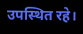उपस्थित रहे।